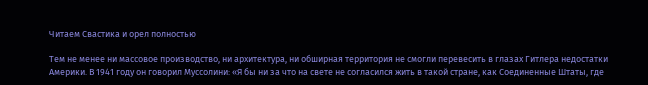Читаем Свастика и орел полностью

Тем не менее ни массовое производство, ни архитектура, ни обширная территория не смогли перевесить в глазах Гитлера недостатки Америки. В 1941 году он говорил Муссолини: «Я бы ни за что на свете не согласился жить в такой стране, как Соединенные Штаты, где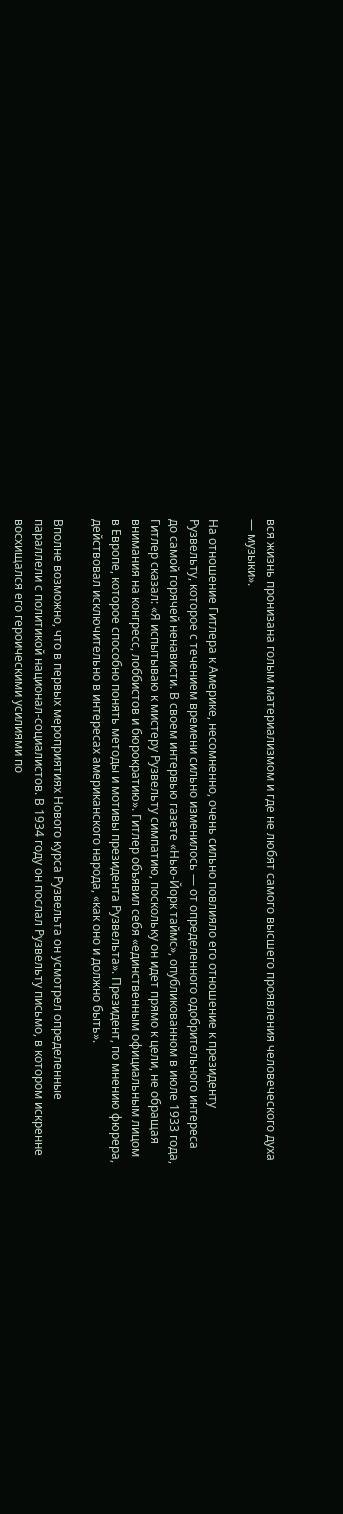вся жизнь пронизана голым материализмом и где не любят самого высшего проявления человеческого духа — музыки».

На отношение Гитлера к Америке, несомненно, очень сильно повлияло его отношение к президенту Рузвельту, которое с течением времени сильно изменилось — от определенного одобрительного интереса до самой горячей ненависти. В своем интервью газете «Нью-Йорк таймс», опубликованном в июле 1933 года, Гитлер сказал: «Я испытываю к мистеру Рузвельту симпатию, поскольку он идет прямо к цели, не обращая внимания на конгресс, лоббистов и бюрократию». Гитлер объявил себя «единственным официальным лицом в Европе, которое способно понять методы и мотивы президента Рузвельта». Президент, по мнению фюрера, действовал исключительно в интересах американского народа, «как оно и должно быть».

Вполне возможно, что в первых мероприятиях Нового курса Рузвельта он усмотрел определенные параллели с политикой национал-социалистов. В 1934 году он послал Рузвельту письмо, в котором искренне восхищался его героическими усилиями по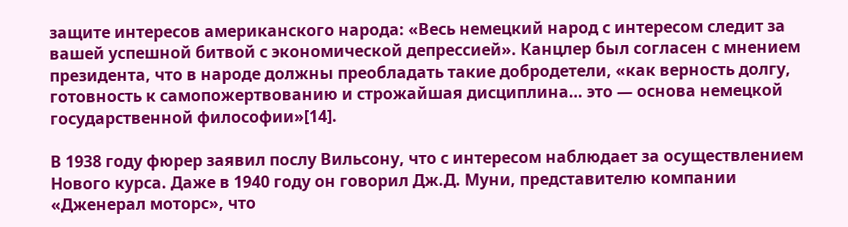защите интересов американского народа: «Весь немецкий народ с интересом следит за вашей успешной битвой с экономической депрессией». Канцлер был согласен с мнением президента, что в народе должны преобладать такие добродетели, «как верность долгу, готовность к самопожертвованию и строжайшая дисциплина… это — основа немецкой государственной философии»[14].

В 1938 году фюрер заявил послу Вильсону, что с интересом наблюдает за осуществлением Нового курса. Даже в 1940 году он говорил Дж.Д. Муни, представителю компании «Дженерал моторс», что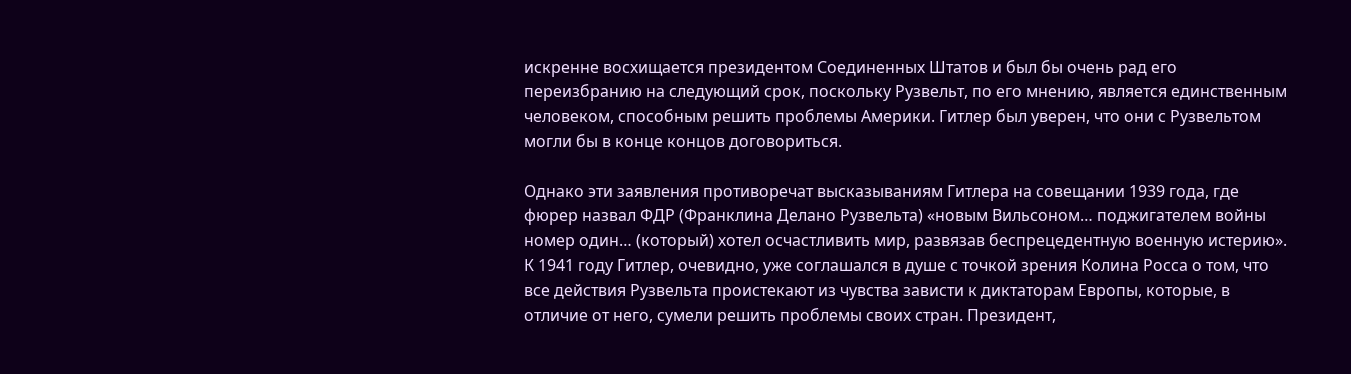искренне восхищается президентом Соединенных Штатов и был бы очень рад его переизбранию на следующий срок, поскольку Рузвельт, по его мнению, является единственным человеком, способным решить проблемы Америки. Гитлер был уверен, что они с Рузвельтом могли бы в конце концов договориться.

Однако эти заявления противоречат высказываниям Гитлера на совещании 1939 года, где фюрер назвал ФДР (Франклина Делано Рузвельта) «новым Вильсоном… поджигателем войны номер один… (который) хотел осчастливить мир, развязав беспрецедентную военную истерию». К 1941 году Гитлер, очевидно, уже соглашался в душе с точкой зрения Колина Росса о том, что все действия Рузвельта проистекают из чувства зависти к диктаторам Европы, которые, в отличие от него, сумели решить проблемы своих стран. Президент,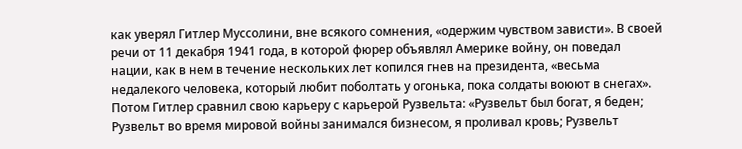как уверял Гитлер Муссолини, вне всякого сомнения, «одержим чувством зависти». В своей речи от 11 декабря 1941 года, в которой фюрер объявлял Америке войну, он поведал нации, как в нем в течение нескольких лет копился гнев на президента, «весьма недалекого человека, который любит поболтать у огонька, пока солдаты воюют в снегах». Потом Гитлер сравнил свою карьеру с карьерой Рузвельта: «Рузвельт был богат, я беден; Рузвельт во время мировой войны занимался бизнесом, я проливал кровь; Рузвельт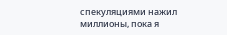спекуляциями нажил миллионы, пока я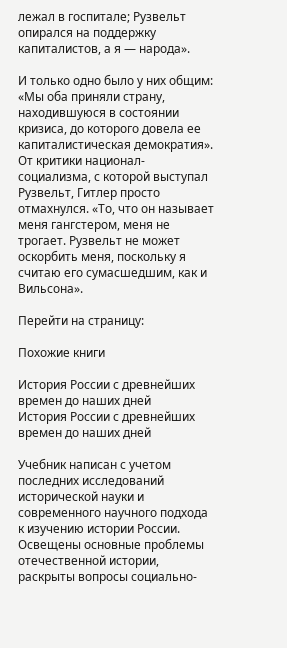лежал в госпитале; Рузвельт опирался на поддержку капиталистов, а я — народа».

И только одно было у них общим: «Мы оба приняли страну, находившуюся в состоянии кризиса, до которого довела ее капиталистическая демократия». От критики национал-социализма, с которой выступал Рузвельт, Гитлер просто отмахнулся. «То, что он называет меня гангстером, меня не трогает. Рузвельт не может оскорбить меня, поскольку я считаю его сумасшедшим, как и Вильсона».

Перейти на страницу:

Похожие книги

История России с древнейших времен до наших дней
История России с древнейших времен до наших дней

Учебник написан с учетом последних исследований исторической науки и современного научного подхода к изучению истории России. Освещены основные проблемы отечественной истории, раскрыты вопросы социально-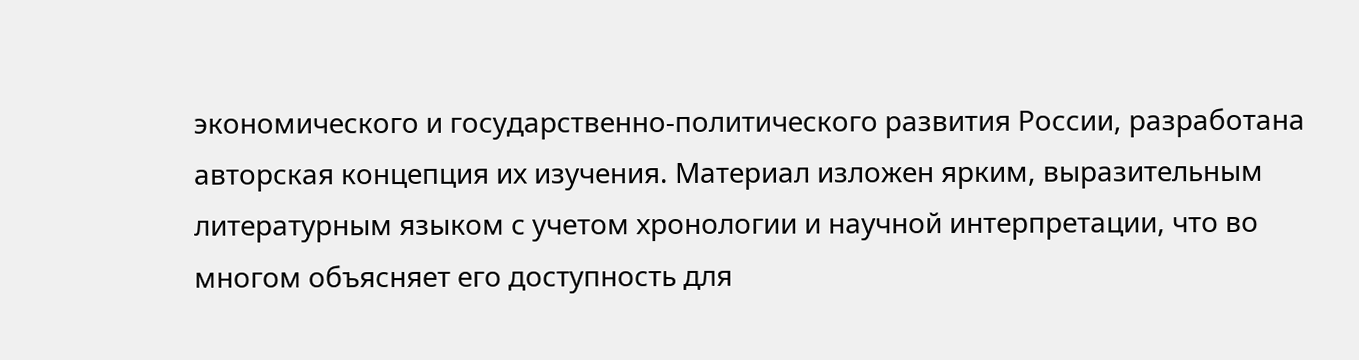экономического и государственно-политического развития России, разработана авторская концепция их изучения. Материал изложен ярким, выразительным литературным языком с учетом хронологии и научной интерпретации, что во многом объясняет его доступность для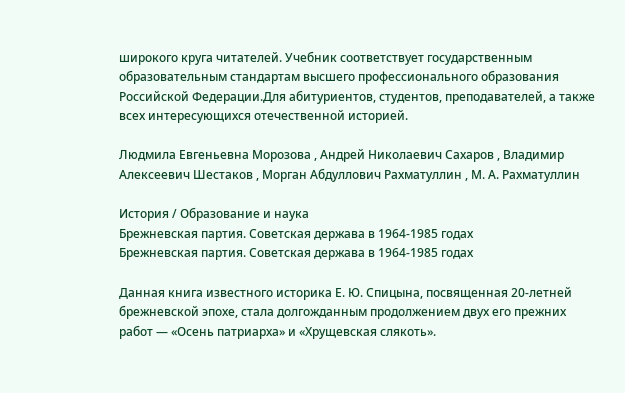широкого круга читателей. Учебник соответствует государственным образовательным стандартам высшего профессионального образования Российской Федерации.Для абитуриентов, студентов, преподавателей, а также всех интересующихся отечественной историей.

Людмила Евгеньевна Морозова , Андрей Николаевич Сахаров , Владимир Алексеевич Шестаков , Морган Абдуллович Рахматуллин , М. А. Рахматуллин

История / Образование и наука
Брежневская партия. Советская держава в 1964-1985 годах
Брежневская партия. Советская держава в 1964-1985 годах

Данная книга известного историка Е. Ю. Спицына, посвященная 20-летней брежневской эпохе, стала долгожданным продолжением двух его прежних работ — «Осень патриарха» и «Хрущевская слякоть».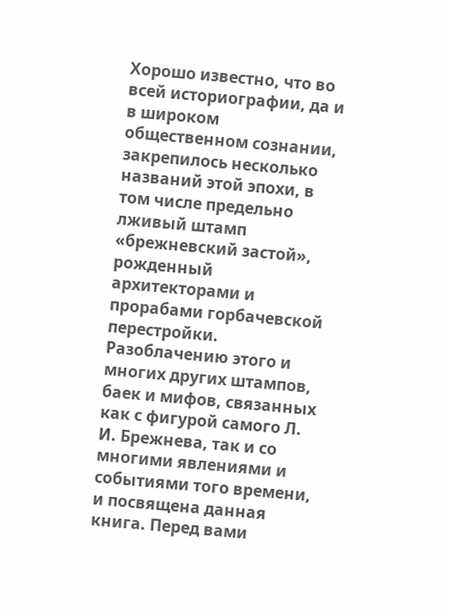Хорошо известно, что во всей историографии, да и в широком общественном сознании, закрепилось несколько названий этой эпохи, в том числе предельно лживый штамп «брежневский застой», рожденный архитекторами и прорабами горбачевской перестройки. Разоблачению этого и многих других штампов, баек и мифов, связанных как с фигурой самого Л. И. Брежнева, так и со многими явлениями и событиями того времени, и посвящена данная книга. Перед вами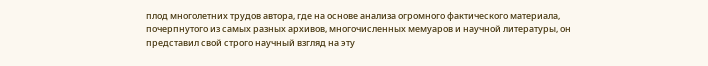плод многолетних трудов автора, где на основе анализа огромного фактического материала, почерпнутого из самых разных архивов, многочисленных мемуаров и научной литературы, он представил свой строго научный взгляд на эту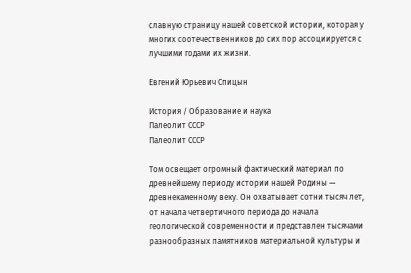славную страницу нашей советской истории, которая у многих соотечественников до сих пор ассоциируется с лучшими годами их жизни.

Евгений Юрьевич Спицын

История / Образование и наука
Палеолит СССР
Палеолит СССР

Том освещает огромный фактический материал по древнейшему периоду истории нашей Родины — древнекаменному веку. Он охватывает сотни тысяч лет, от начала четвертичного периода до начала геологической современности и представлен тысячами разнообразных памятников материальной культуры и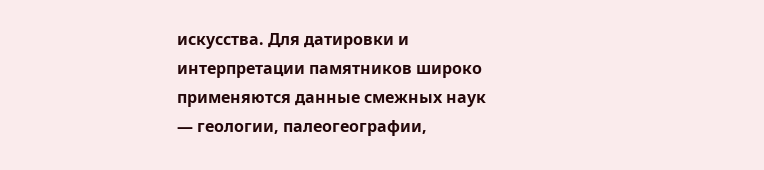искусства. Для датировки и интерпретации памятников широко применяются данные смежных наук — геологии, палеогеографии,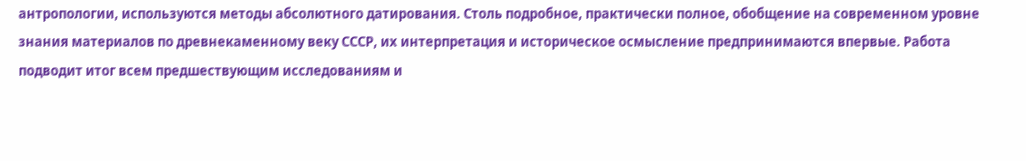антропологии, используются методы абсолютного датирования. Столь подробное, практически полное, обобщение на современном уровне знания материалов по древнекаменному веку СССР, их интерпретация и историческое осмысление предпринимаются впервые. Работа подводит итог всем предшествующим исследованиям и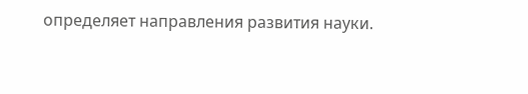определяет направления развития науки.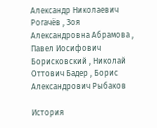Александр Николаевич Рогачёв , Зоя Александровна Абрамова , Павел Иосифович Борисковский , Николай Оттович Бадер , Борис Александрович Рыбаков

История